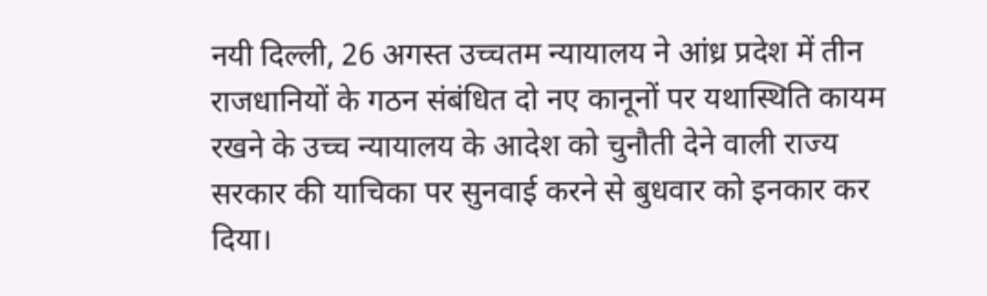नयी दिल्ली, 26 अगस्त उच्चतम न्यायालय ने आंध्र प्रदेश में तीन राजधानियों के गठन संबंधित दो नए कानूनों पर यथास्थिति कायम रखने के उच्च न्यायालय के आदेश को चुनौती देने वाली राज्य सरकार की याचिका पर सुनवाई करने से बुधवार को इनकार कर दिया।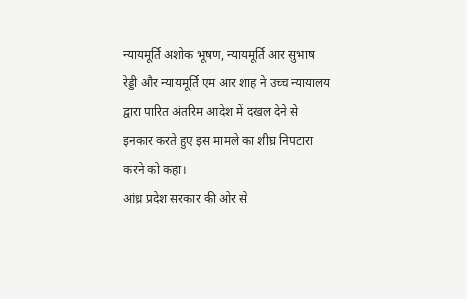न्यायमूर्ति अशोक भूषण, न्यायमूर्ति आर सुभाष रेड्डी और न्यायमूर्ति एम आर शाह ने उच्च न्यायालय द्वारा पारित अंतरिम आदेश में दखल देने से इनकार करते हुए इस मामले का शीघ्र निपटारा करने को कहा।
आंध्र प्रदेश सरकार की ओर से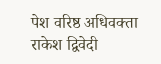पेश वरिष्ठ अधिवक्ता राकेश द्विवेदी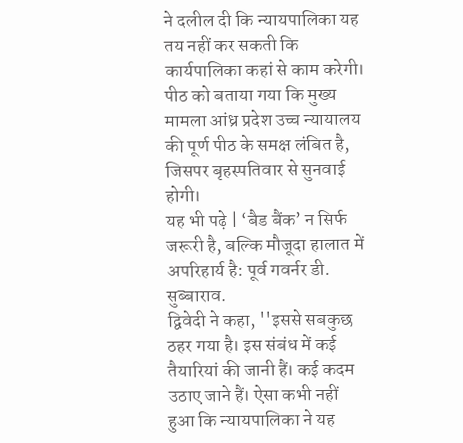ने दलील दी कि न्यायपालिका यह तय नहीं कर सकती कि कार्यपालिका कहां से काम करेगी।
पीठ को बताया गया कि मुख्य मामला आंध्र प्रदेश उच्च न्यायालय की पूर्ण पीठ के समक्ष लंबित है, जिसपर बृहस्पतिवार से सुनवाई होगी।
यह भी पढ़े | ‘बैड बैंक’ न सिर्फ जरूरी है, बल्कि मौजूदा हालात में अपरिहार्य है: पूर्व गवर्नर डी. सुब्बाराव.
द्विवेदी ने कहा, ''इससे सबकुछ ठहर गया है। इस संबंध में कई तैयारियां की जानी हैं। कई कदम उठाए जाने हैं। ऐसा कभी नहीं हुआ कि न्यायपालिका ने यह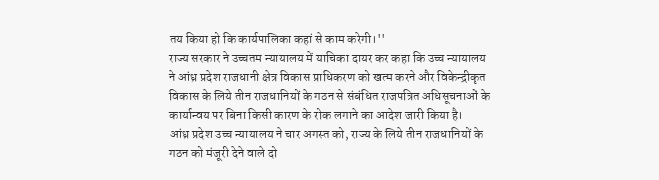तय किया हो कि कार्यपालिका कहां से काम करेगी।''
राज्य सरकार ने उच्चतम न्यायालय में याचिका दायर कर कहा कि उच्च न्यायालय ने आंध्र प्रदेश राजधानी क्षेत्र विकास प्राधिकरण को खत्म करने और विकेन्द्रीकृत विकास के लिये तीन राजधानियों के गठन से संबंधित राजपत्रित अधिसूचनाओं के कार्यान्वय पर बिना किसी कारण के रोक लगाने का आदेश जारी किया है।
आंध्र प्रदेश उच्च न्यायालय ने चार अगस्त को, राज्य के लिये तीन राजधानियों के गठन को मंजूरी देने वाले दो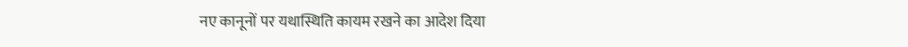नए कानूनों पर यथास्थिति कायम रखने का आदेश दिया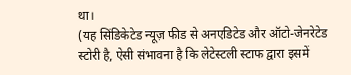था।
(यह सिंडिकेटेड न्यूज़ फीड से अनएडिटेड और ऑटो-जेनरेटेड स्टोरी है, ऐसी संभावना है कि लेटेस्टली स्टाफ द्वारा इसमें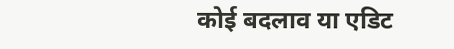कोई बदलाव या एडिट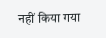नहीं किया गया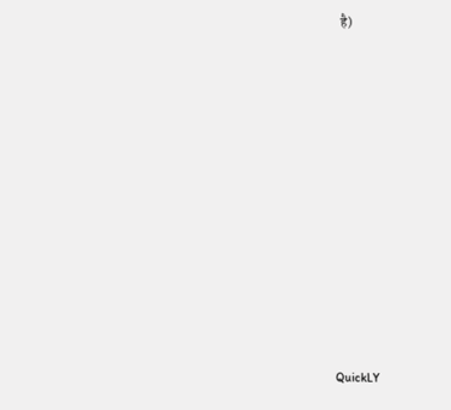है)













QuickLY